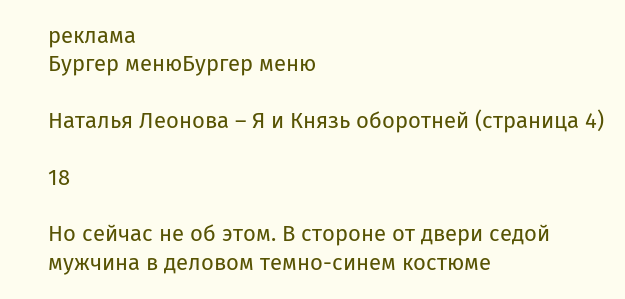реклама
Бургер менюБургер меню

Наталья Леонова – Я и Князь оборотней (страница 4)

18

Но сейчас не об этом. В стороне от двери седой мужчина в деловом темно-синем костюме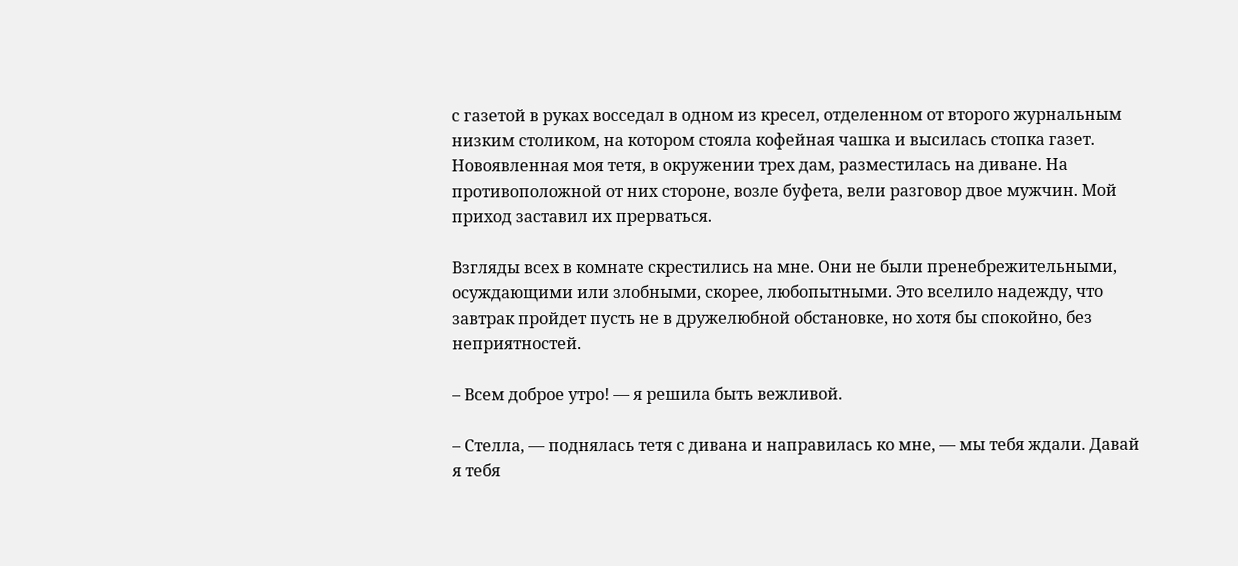с газетой в руках восседал в одном из кресел, отделенном от второго журнальным низким столиком, на котором стояла кофейная чашка и высилась стопка газет. Новоявленная моя тетя, в окружении трех дам, разместилась на диване. На противоположной от них стороне, возле буфета, вели разговор двое мужчин. Мой приход заставил их прерваться.

Взгляды всех в комнате скрестились на мне. Они не были пренебрежительными, осуждающими или злобными, скорее, любопытными. Это вселило надежду, что завтрак пройдет пусть не в дружелюбной обстановке, но хотя бы спокойно, без неприятностей.

– Всем доброе утро! ― я решила быть вежливой.

– Стелла, ― поднялась тетя с дивана и направилась ко мне, ― мы тебя ждали. Давай я тебя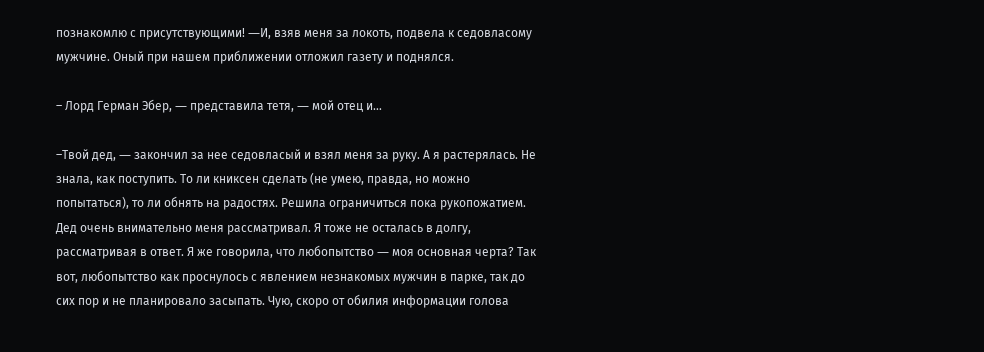познакомлю с присутствующими! ―И, взяв меня за локоть, подвела к седовласому мужчине. Оный при нашем приближении отложил газету и поднялся.

– Лорд Герман Эбер, ― представила тетя, ― мой отец и…

–Твой дед, ― закончил за нее седовласый и взял меня за руку. А я растерялась. Не знала, как поступить. То ли книксен сделать (не умею, правда, но можно попытаться), то ли обнять на радостях. Решила ограничиться пока рукопожатием. Дед очень внимательно меня рассматривал. Я тоже не осталась в долгу, рассматривая в ответ. Я же говорила, что любопытство ― моя основная черта? Так вот, любопытство как проснулось с явлением незнакомых мужчин в парке, так до сих пор и не планировало засыпать. Чую, скоро от обилия информации голова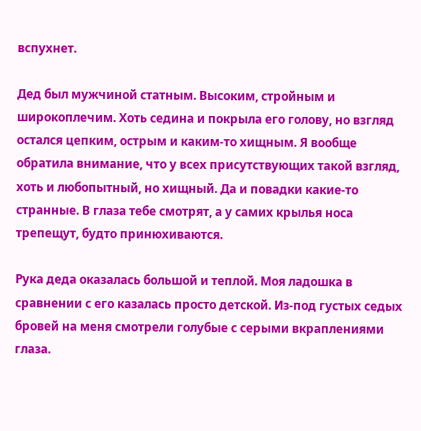вспухнет.

Дед был мужчиной статным. Высоким, стройным и широкоплечим. Хоть седина и покрыла его голову, но взгляд остался цепким, острым и каким-то хищным. Я вообще обратила внимание, что у всех присутствующих такой взгляд, хоть и любопытный, но хищный. Да и повадки какие-то странные. В глаза тебе смотрят, а у самих крылья носа трепещут, будто принюхиваются.

Рука деда оказалась большой и теплой. Моя ладошка в сравнении с его казалась просто детской. Из-под густых седых бровей на меня смотрели голубые с серыми вкраплениями глаза.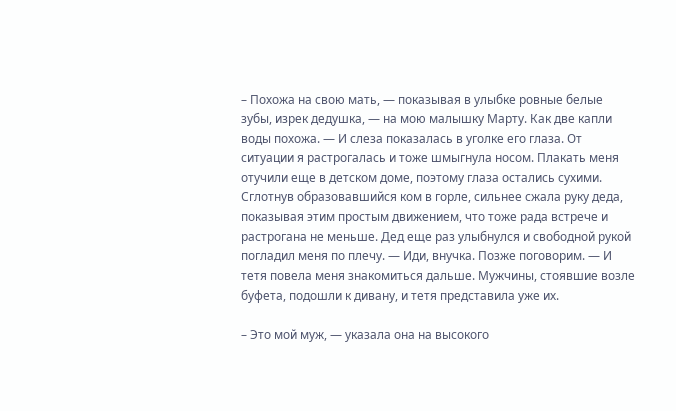– Похожа на свою мать, ― показывая в улыбке ровные белые зубы, изрек дедушка, ― на мою малышку Марту. Как две капли воды похожа. ― И слеза показалась в уголке его глаза. От ситуации я растрогалась и тоже шмыгнула носом. Плакать меня отучили еще в детском доме, поэтому глаза остались сухими. Сглотнув образовавшийся ком в горле, сильнее сжала руку деда, показывая этим простым движением, что тоже рада встрече и растрогана не меньше. Дед еще раз улыбнулся и свободной рукой погладил меня по плечу. ― Иди, внучка. Позже поговорим. ― И тетя повела меня знакомиться дальше. Мужчины, стоявшие возле буфета, подошли к дивану, и тетя представила уже их.

– Это мой муж, ― указала она на высокого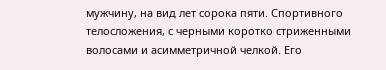мужчину, на вид лет сорока пяти. Спортивного телосложения, с черными коротко стриженными волосами и асимметричной челкой. Его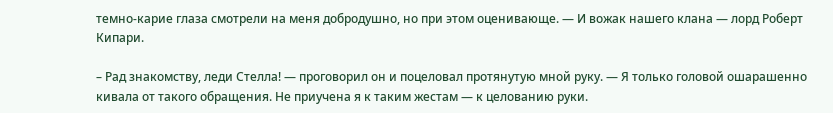темно-карие глаза смотрели на меня добродушно, но при этом оценивающе. ― И вожак нашего клана ― лорд Роберт Кипари.

– Рад знакомству, леди Стелла! ― проговорил он и поцеловал протянутую мной руку. ― Я только головой ошарашенно кивала от такого обращения. Не приучена я к таким жестам ― к целованию руки.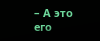– А это его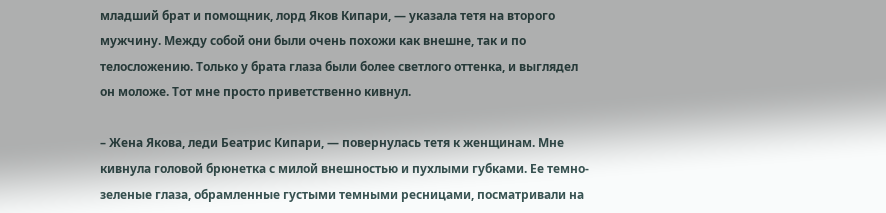младший брат и помощник, лорд Яков Кипари, ― указала тетя на второго мужчину. Между собой они были очень похожи как внешне, так и по телосложению. Только у брата глаза были более светлого оттенка, и выглядел он моложе. Тот мне просто приветственно кивнул.

– Жена Якова, леди Беатрис Кипари, ― повернулась тетя к женщинам. Мне кивнула головой брюнетка с милой внешностью и пухлыми губками. Ее темно-зеленые глаза, обрамленные густыми темными ресницами, посматривали на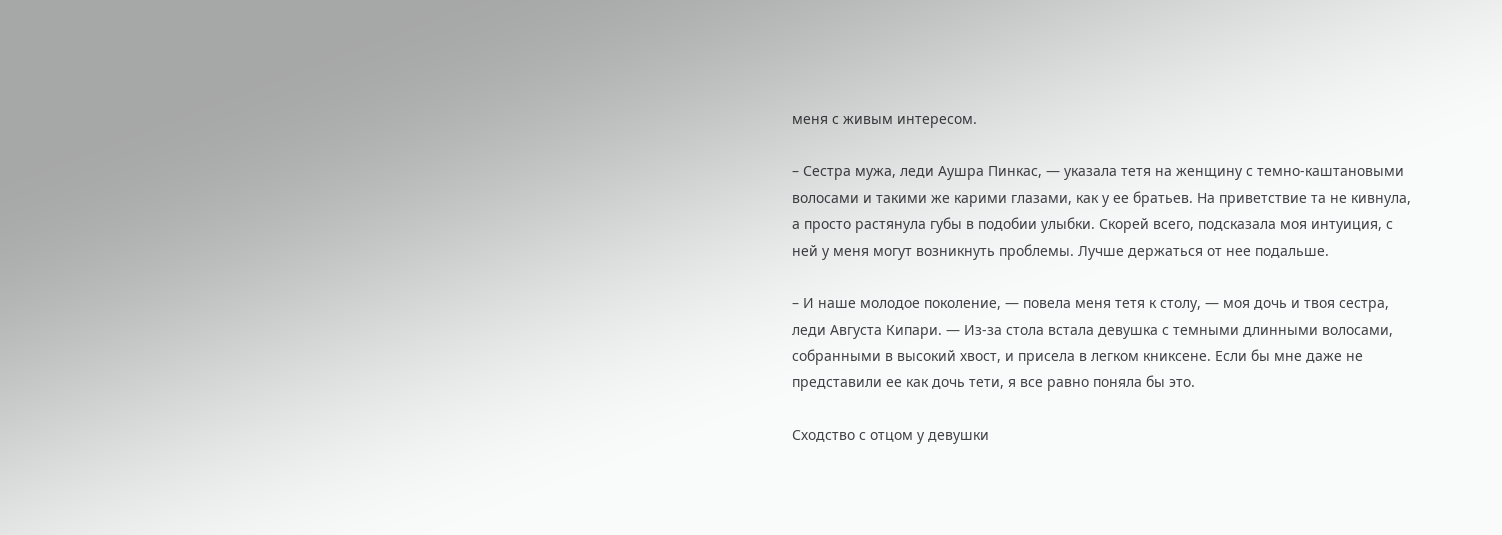меня с живым интересом.

– Сестра мужа, леди Аушра Пинкас, ― указала тетя на женщину с темно-каштановыми волосами и такими же карими глазами, как у ее братьев. На приветствие та не кивнула, а просто растянула губы в подобии улыбки. Скорей всего, подсказала моя интуиция, с ней у меня могут возникнуть проблемы. Лучше держаться от нее подальше.

– И наше молодое поколение, ― повела меня тетя к столу, ― моя дочь и твоя сестра, леди Августа Кипари. ― Из-за стола встала девушка с темными длинными волосами, собранными в высокий хвост, и присела в легком книксене. Если бы мне даже не представили ее как дочь тети, я все равно поняла бы это.

Сходство с отцом у девушки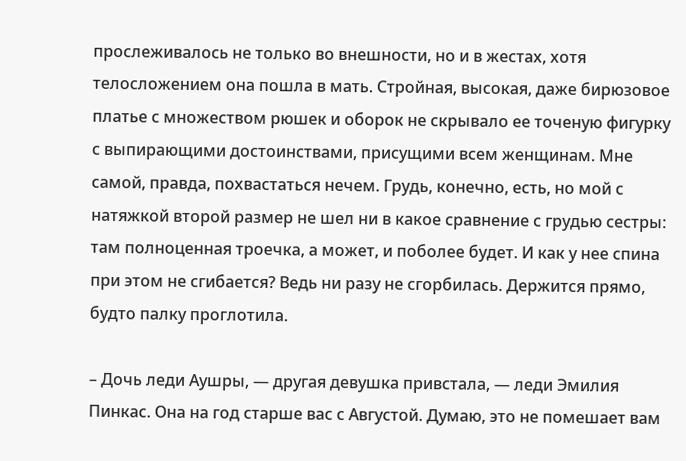прослеживалось не только во внешности, но и в жестах, хотя телосложением она пошла в мать. Стройная, высокая, даже бирюзовое платье с множеством рюшек и оборок не скрывало ее точеную фигурку с выпирающими достоинствами, присущими всем женщинам. Мне самой, правда, похвастаться нечем. Грудь, конечно, есть, но мой с натяжкой второй размер не шел ни в какое сравнение с грудью сестры: там полноценная троечка, а может, и поболее будет. И как у нее спина при этом не сгибается? Ведь ни разу не сгорбилась. Держится прямо, будто палку проглотила.

– Дочь леди Аушры, ― другая девушка привстала, ― леди Эмилия Пинкас. Она на год старше вас с Августой. Думаю, это не помешает вам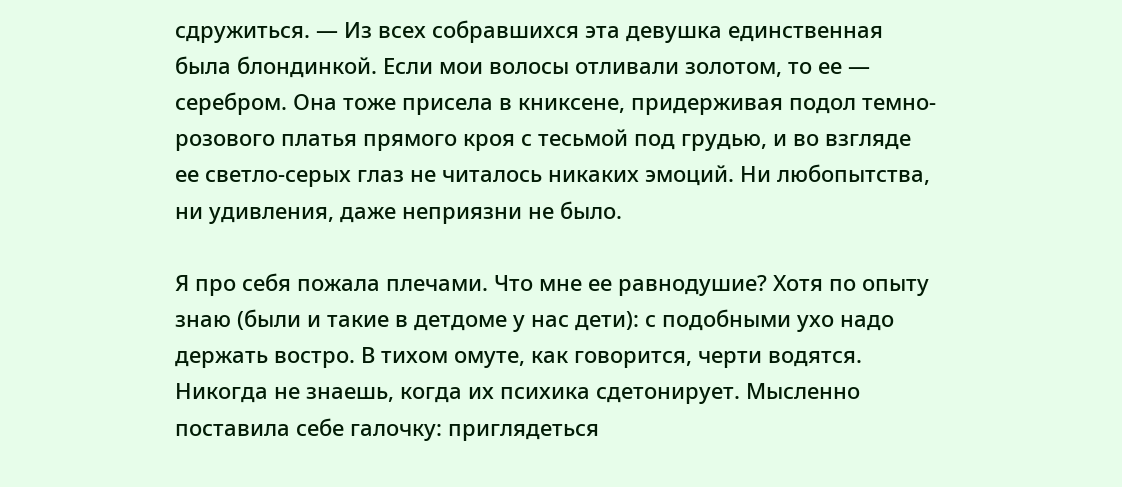сдружиться. ― Из всех собравшихся эта девушка единственная была блондинкой. Если мои волосы отливали золотом, то ее ― серебром. Она тоже присела в книксене, придерживая подол темно-розового платья прямого кроя с тесьмой под грудью, и во взгляде ее светло-серых глаз не читалось никаких эмоций. Ни любопытства, ни удивления, даже неприязни не было.

Я про себя пожала плечами. Что мне ее равнодушие? Хотя по опыту знаю (были и такие в детдоме у нас дети): с подобными ухо надо держать востро. В тихом омуте, как говорится, черти водятся. Никогда не знаешь, когда их психика сдетонирует. Мысленно поставила себе галочку: приглядеться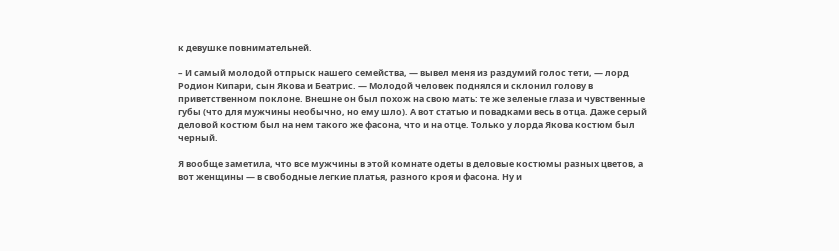к девушке повнимательней.

– И самый молодой отпрыск нашего семейства, ― вывел меня из раздумий голос тети, ― лорд Родион Кипари, сын Якова и Беатрис. ― Молодой человек поднялся и склонил голову в приветственном поклоне. Внешне он был похож на свою мать: те же зеленые глаза и чувственные губы (что для мужчины необычно, но ему шло). А вот статью и повадками весь в отца. Даже серый деловой костюм был на нем такого же фасона, что и на отце. Только у лорда Якова костюм был черный.

Я вообще заметила, что все мужчины в этой комнате одеты в деловые костюмы разных цветов, а вот женщины ― в свободные легкие платья, разного кроя и фасона. Ну и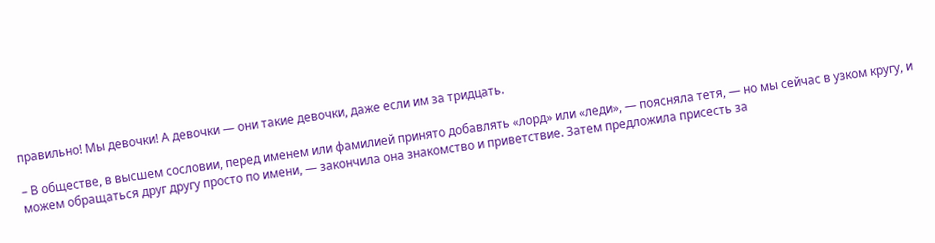правильно! Мы девочки! А девочки ― они такие девочки, даже если им за тридцать.

– В обществе, в высшем сословии, перед именем или фамилией принято добавлять «лорд» или «леди», ― поясняла тетя, ― но мы сейчас в узком кругу, и можем обращаться друг другу просто по имени, ― закончила она знакомство и приветствие. Затем предложила присесть за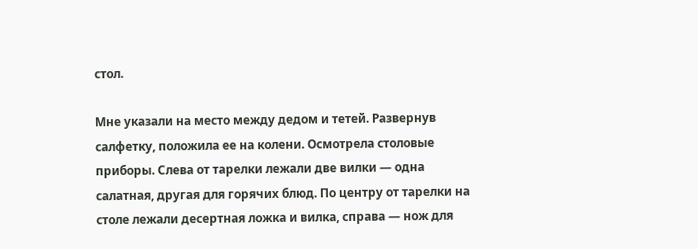стол.

Мне указали на место между дедом и тетей. Развернув салфетку, положила ее на колени. Осмотрела столовые приборы. Слева от тарелки лежали две вилки ― одна салатная, другая для горячих блюд. По центру от тарелки на столе лежали десертная ложка и вилка, справа ― нож для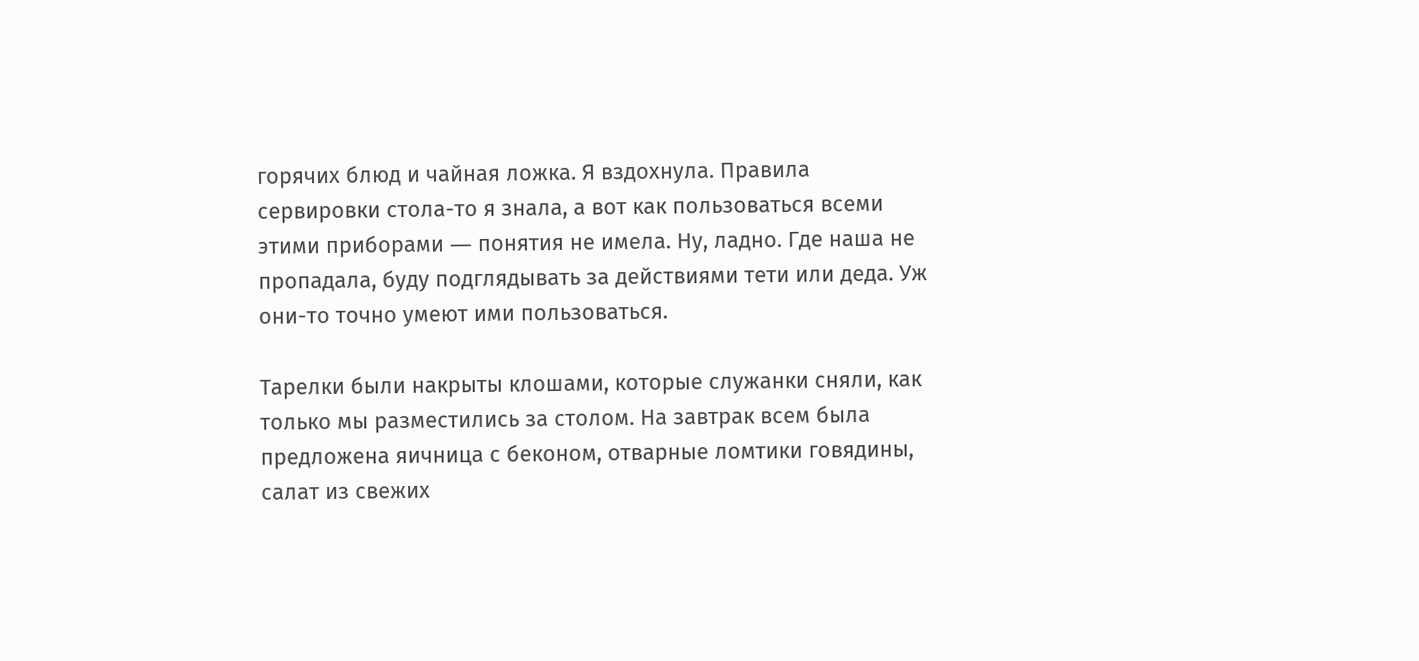горячих блюд и чайная ложка. Я вздохнула. Правила сервировки стола-то я знала, а вот как пользоваться всеми этими приборами ― понятия не имела. Ну, ладно. Где наша не пропадала, буду подглядывать за действиями тети или деда. Уж они-то точно умеют ими пользоваться.

Тарелки были накрыты клошами, которые служанки сняли, как только мы разместились за столом. На завтрак всем была предложена яичница с беконом, отварные ломтики говядины, салат из свежих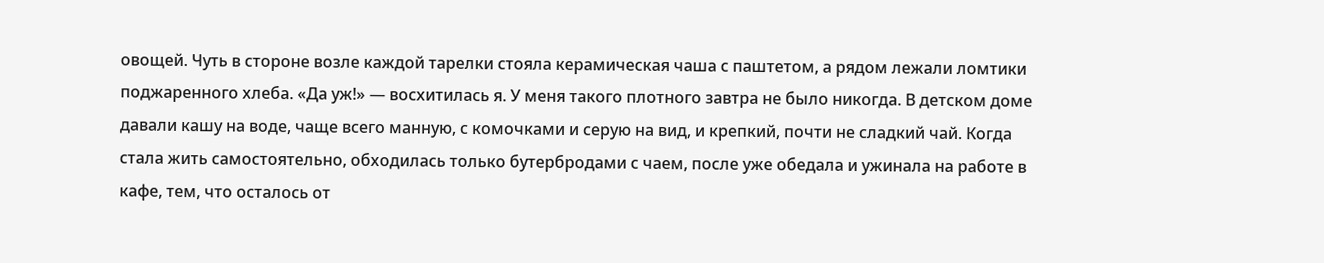овощей. Чуть в стороне возле каждой тарелки стояла керамическая чаша с паштетом, а рядом лежали ломтики поджаренного хлеба. «Да уж!» ― восхитилась я. У меня такого плотного завтра не было никогда. В детском доме давали кашу на воде, чаще всего манную, с комочками и серую на вид, и крепкий, почти не сладкий чай. Когда стала жить самостоятельно, обходилась только бутербродами с чаем, после уже обедала и ужинала на работе в кафе, тем, что осталось от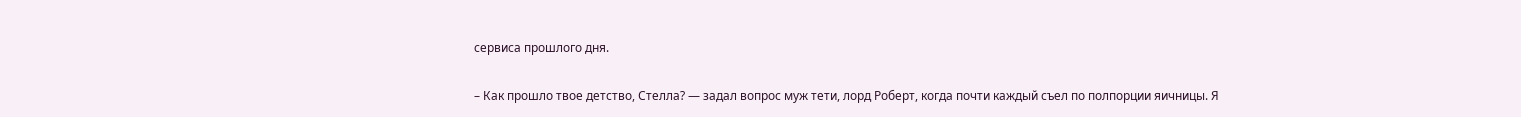сервиса прошлого дня.

– Как прошло твое детство, Стелла? ― задал вопрос муж тети, лорд Роберт, когда почти каждый съел по полпорции яичницы. Я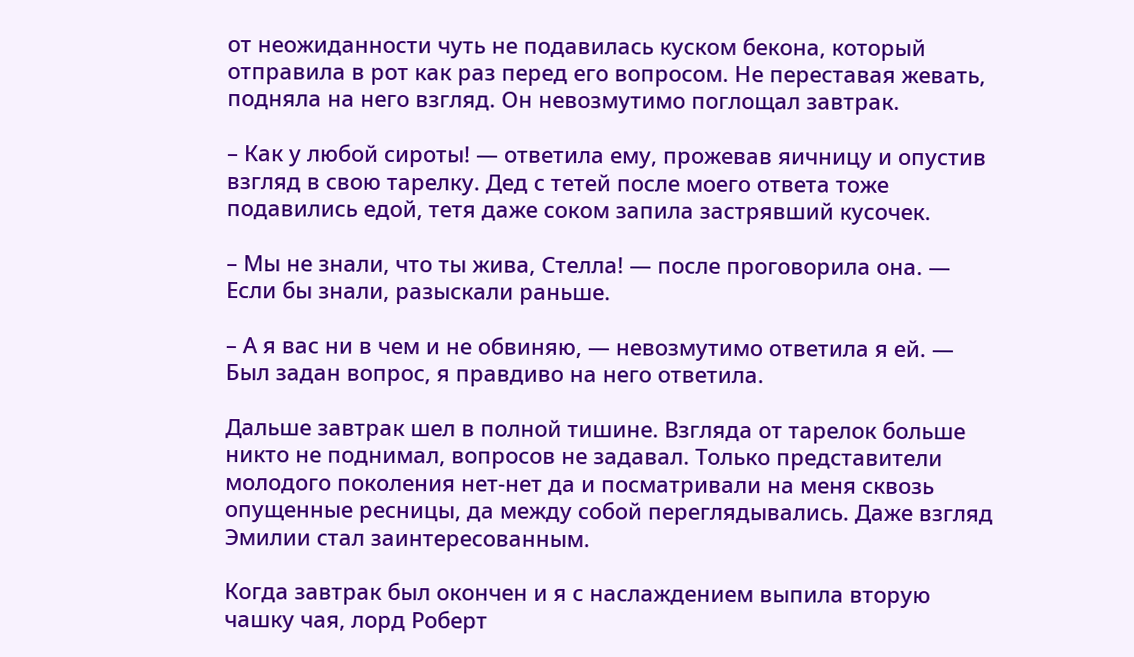от неожиданности чуть не подавилась куском бекона, который отправила в рот как раз перед его вопросом. Не переставая жевать, подняла на него взгляд. Он невозмутимо поглощал завтрак.

– Как у любой сироты! ― ответила ему, прожевав яичницу и опустив взгляд в свою тарелку. Дед с тетей после моего ответа тоже подавились едой, тетя даже соком запила застрявший кусочек.

– Мы не знали, что ты жива, Стелла! ― после проговорила она. ― Если бы знали, разыскали раньше.

– А я вас ни в чем и не обвиняю, ― невозмутимо ответила я ей. ― Был задан вопрос, я правдиво на него ответила.

Дальше завтрак шел в полной тишине. Взгляда от тарелок больше никто не поднимал, вопросов не задавал. Только представители молодого поколения нет-нет да и посматривали на меня сквозь опущенные ресницы, да между собой переглядывались. Даже взгляд Эмилии стал заинтересованным.

Когда завтрак был окончен и я с наслаждением выпила вторую чашку чая, лорд Роберт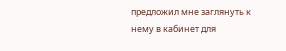предложил мне заглянуть к нему в кабинет для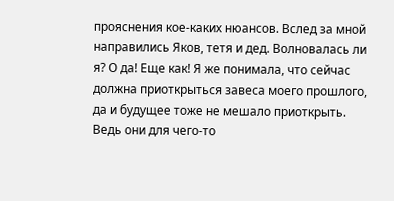прояснения кое-каких нюансов. Вслед за мной направились Яков, тетя и дед. Волновалась ли я? О да! Еще как! Я же понимала, что сейчас должна приоткрыться завеса моего прошлого, да и будущее тоже не мешало приоткрыть. Ведь они для чего-то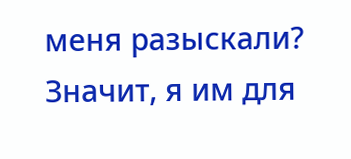меня разыскали? Значит, я им для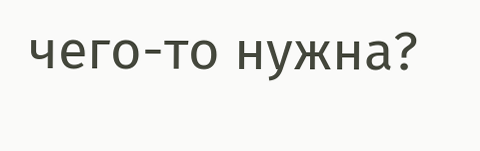чего-то нужна?